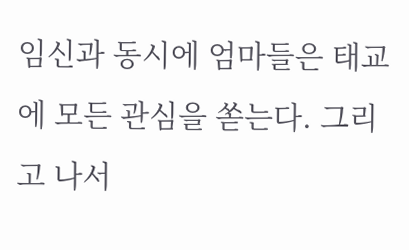임신과 동시에 엄마들은 태교에 모든 관심을 쏟는다. 그리고 나서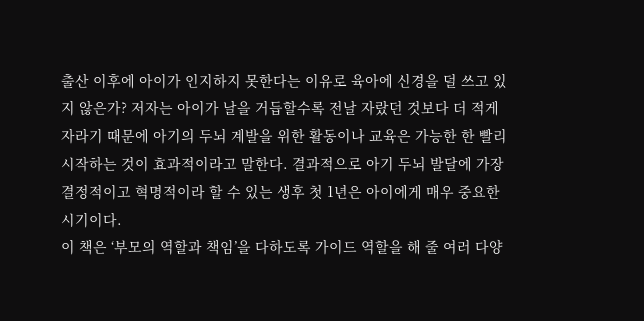출산 이후에 아이가 인지하지 못한다는 이유로 육아에 신경을 덜 쓰고 있지 않은가? 저자는 아이가 날을 거듭할수록 전날 자랐던 것보다 더 적게 자라기 때문에 아기의 두뇌 계발을 위한 활동이나 교육은 가능한 한 빨리 시작하는 것이 효과적이라고 말한다. 결과적으로 아기 두뇌 발달에 가장 결정적이고 혁명적이라 할 수 있는 생후 첫 1년은 아이에게 매우 중요한 시기이다.
이 책은 ‘부모의 역할과 책임’을 다하도록 가이드 역할을 해 줄 여러 다양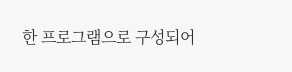한 프로그램으로 구성되어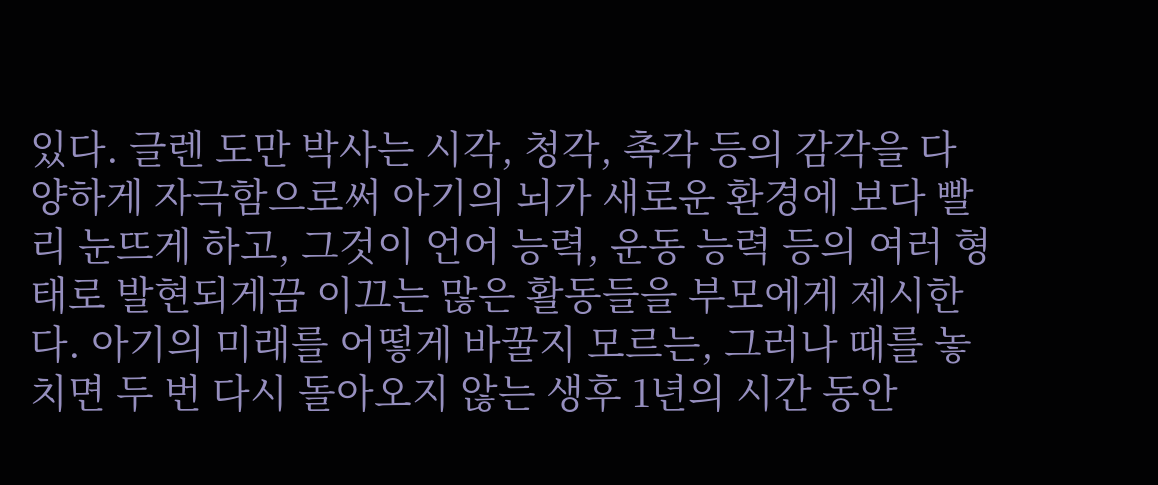있다. 글렌 도만 박사는 시각, 청각, 촉각 등의 감각을 다양하게 자극함으로써 아기의 뇌가 새로운 환경에 보다 빨리 눈뜨게 하고, 그것이 언어 능력, 운동 능력 등의 여러 형태로 발현되게끔 이끄는 많은 활동들을 부모에게 제시한다. 아기의 미래를 어떻게 바꿀지 모르는, 그러나 때를 놓치면 두 번 다시 돌아오지 않는 생후 1년의 시간 동안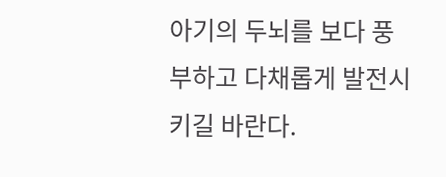아기의 두뇌를 보다 풍부하고 다채롭게 발전시키길 바란다.